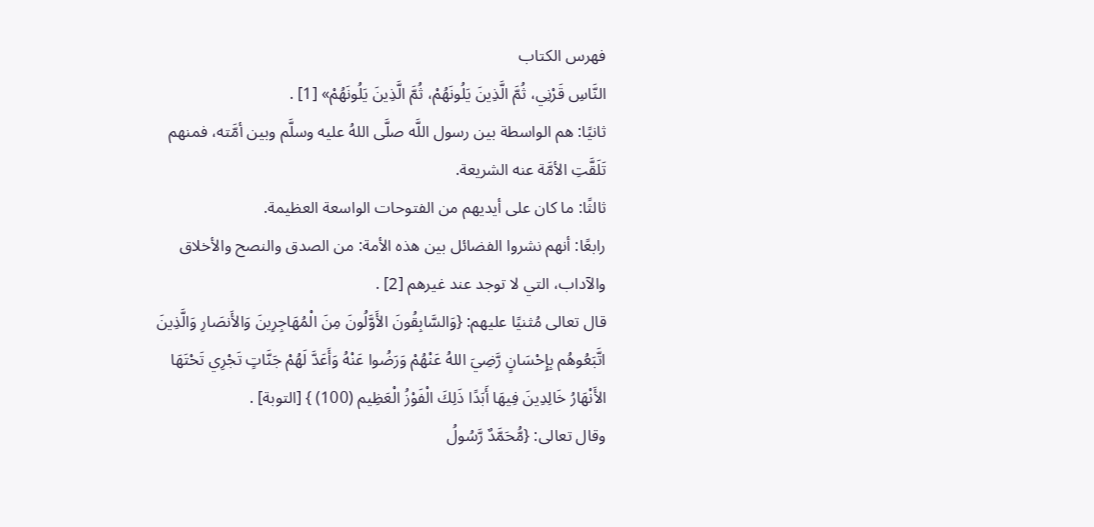فهرس الكتاب
النَّاسِ قَرْنِي، ثُمَّ الَّذِينَ يَلُونَهُمْ، ثُمَّ الَّذِينَ يَلُونَهُمْ» [1] .
ثانيًا: هم الواسطة بين رسول اللَّه صلَّى اللهُ عليه وسلَّم وبين أمَّته، فمنهم تَلَقَّتِ الأمَّة عنه الشريعة.
ثالثًا: ما كان على أيديهم من الفتوحات الواسعة العظيمة.
رابعًا: أنهم نشروا الفضائل بين هذه الأمة: من الصدق والنصح والأخلاق والآداب، التي لا توجد عند غيرهم [2] .
قال تعالى مُثنيًا عليهم: {وَالسَّابِقُونَ الأَوَّلُونَ مِنَ الْمُهَاجِرِينَ وَالأَنصَارِ وَالَّذِينَ اتَّبَعُوهُم بِإِحْسَانٍ رَّضِيَ اللهُ عَنْهُمْ وَرَضُوا عَنْهُ وَأَعَدَّ لَهُمْ جَنَّاتٍ تَجْرِي تَحْتَهَا الأَنْهَارُ خَالِدِينَ فِيهَا أَبَدًا ذَلِكَ الْفَوْزُ الْعَظِيم (100) } [التوبة] .
وقال تعالى: {مُّحَمَّدٌ رَّسُولُ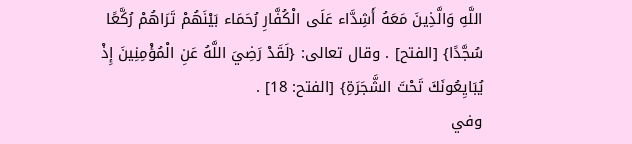اللَّهِ وَالَّذِينَ مَعَهُ أَشِدَّاء عَلَى الْكُفَّارِ رُحَمَاء بَيْنَهُمْ تَرَاهُمْ رُكَّعًا سُجَّدًا} [الفتح] . وقال تعالى: {لَقَدْ رَضِيَ اللَّهُ عَنِ الْمُؤْمِنِينَ إِذْ يُبَايِعُونَكَ تَحْتَ الشَّجَرَةِ} [الفتح: 18] .
وفي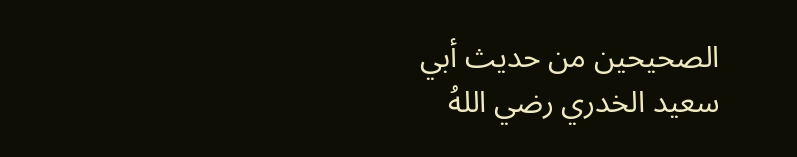الصحيحين من حديث أبي سعيد الخدري رضي اللهُ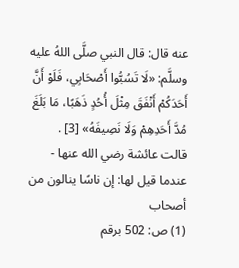عنه قال: قال النبي صلَّى اللهُ عليه وسلَّم: «لَا تَسُبُّوا أَصْحَابِي، فَلَوْ أَنَّ أَحَدَكُمْ أَنْفَقَ مِثْلَ أُحُدٍ ذَهَبًا، مَا بَلَغَ مُدَّ أَحَدِهِمْ وَلَا نَصِيفَهُ» [3] .
قالت عائشة رضي الله عنها - عندما قيل لها: إن ناسًا ينالون من أصحاب
(1) ص: 502 برقم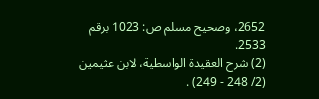2652، وصحيح مسلم ص: 1023 برقم 2533.
(2) شرح العقيدة الواسطية، لابن عثيمين (2/ 248 - 249) .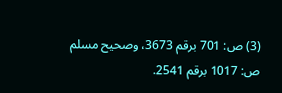(3) ص: 701 برقم 3673، وصحيح مسلم ص: 1017 برقم 2541.